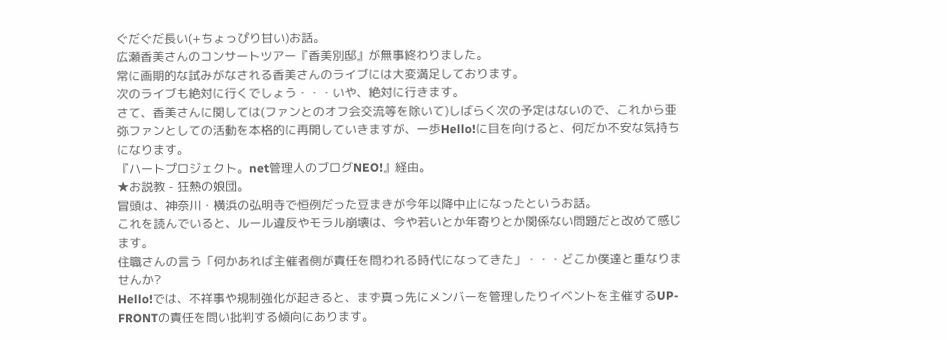ぐだぐだ長い(+ちょっぴり甘い)お話。
広瀬香美さんのコンサートツアー『香美別邸』が無事終わりました。
常に画期的な試みがなされる香美さんのライブには大変満足しております。
次のライブも絶対に行くでしょう・・・いや、絶対に行きます。
さて、香美さんに関しては(ファンとのオフ会交流等を除いて)しばらく次の予定はないので、これから亜弥ファンとしての活動を本格的に再開していきますが、一歩Hello!に目を向けると、何だか不安な気持ちになります。
『ハートプロジェクト。net管理人のブログNEO!』経由。
★お説教 - 狂熱の娘団。
冒頭は、神奈川・横浜の弘明寺で恒例だった豆まきが今年以降中止になったというお話。
これを読んでいると、ルール違反やモラル崩壊は、今や若いとか年寄りとか関係ない問題だと改めて感じます。
住職さんの言う「何かあれば主催者側が責任を問われる時代になってきた」・・・どこか僕達と重なりませんか?
Hello!では、不祥事や規制強化が起きると、まず真っ先にメンバーを管理したりイベントを主催するUP-FRONTの責任を問い批判する傾向にあります。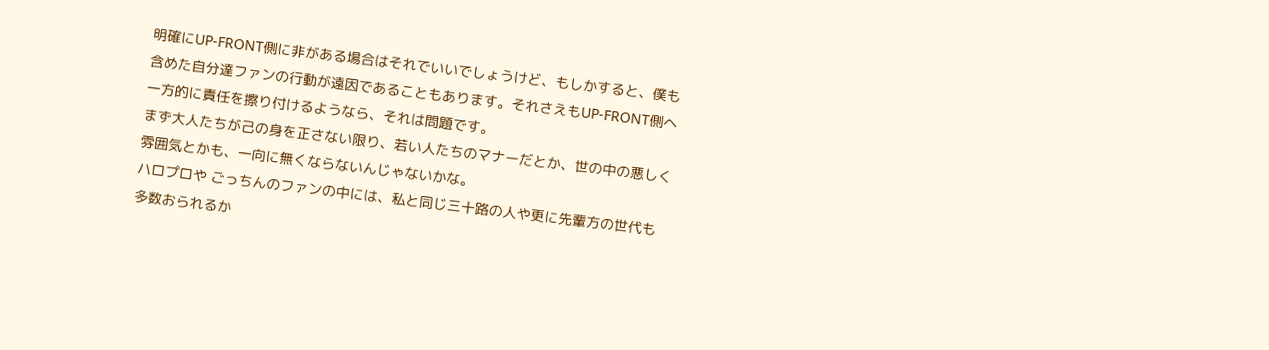明確にUP-FRONT側に非がある場合はそれでいいでしょうけど、もしかすると、僕も含めた自分達ファンの行動が遠因であることもあります。それさえもUP-FRONT側へ一方的に責任を擦り付けるようなら、それは問題です。
まず大人たちが己の身を正さない限り、若い人たちのマナーだとか、世の中の悪しく雰囲気とかも、一向に無くならないんじゃないかな。
ハロプロや ごっちんのファンの中には、私と同じ三十路の人や更に先輩方の世代も多数おられるか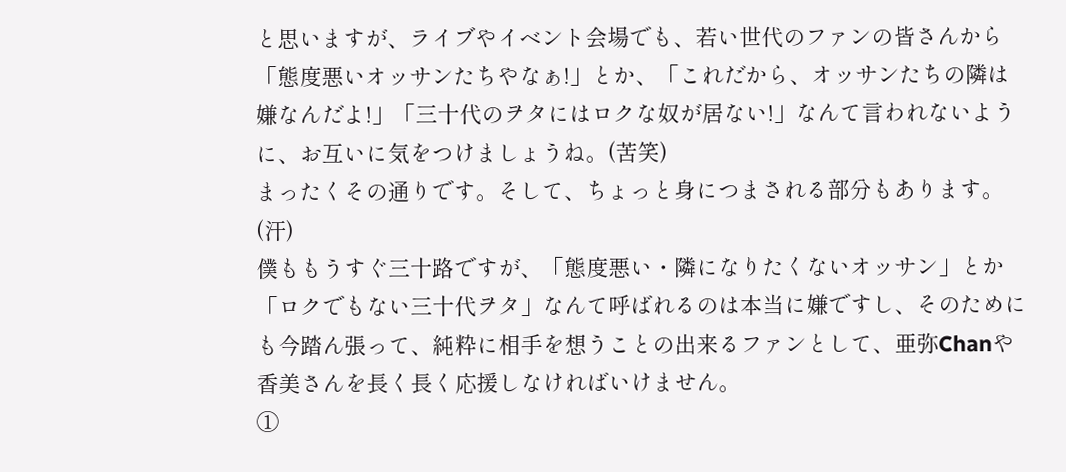と思いますが、ライブやイベント会場でも、若い世代のファンの皆さんから「態度悪いオッサンたちやなぁ!」とか、「これだから、オッサンたちの隣は嫌なんだよ!」「三十代のヲタにはロクな奴が居ない!」なんて言われないように、お互いに気をつけましょうね。(苦笑)
まったくその通りです。そして、ちょっと身につまされる部分もあります。(汗)
僕ももうすぐ三十路ですが、「態度悪い・隣になりたくないオッサン」とか「ロクでもない三十代ヲタ」なんて呼ばれるのは本当に嫌ですし、そのためにも今踏ん張って、純粋に相手を想うことの出来るファンとして、亜弥Chanや香美さんを長く長く応援しなければいけません。
①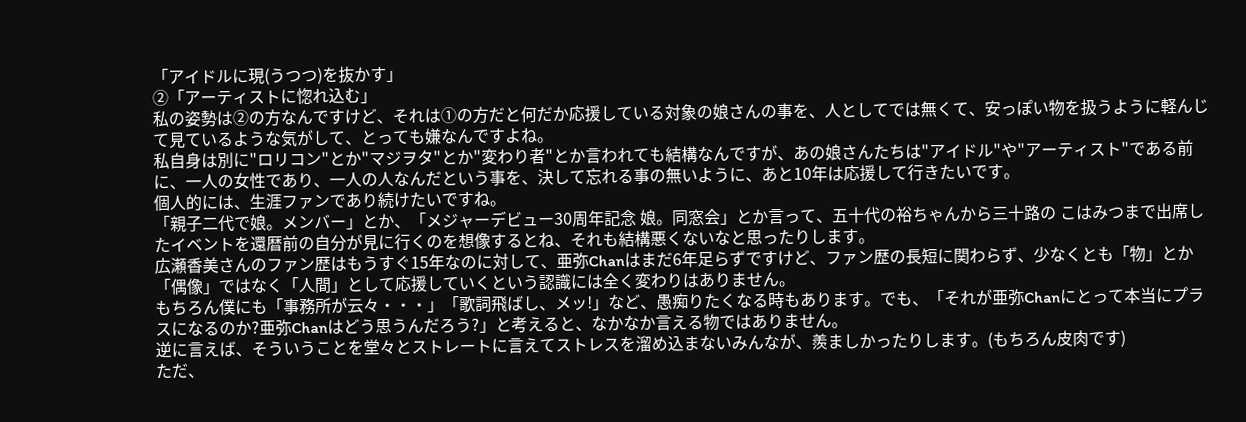「アイドルに現(うつつ)を抜かす」
②「アーティストに惚れ込む」
私の姿勢は②の方なんですけど、それは①の方だと何だか応援している対象の娘さんの事を、人としてでは無くて、安っぽい物を扱うように軽んじて見ているような気がして、とっても嫌なんですよね。
私自身は別に"ロリコン"とか"マジヲタ"とか"変わり者"とか言われても結構なんですが、あの娘さんたちは"アイドル"や"アーティスト"である前に、一人の女性であり、一人の人なんだという事を、決して忘れる事の無いように、あと10年は応援して行きたいです。
個人的には、生涯ファンであり続けたいですね。
「親子二代で娘。メンバー」とか、「メジャーデビュー30周年記念 娘。同窓会」とか言って、五十代の裕ちゃんから三十路の こはみつまで出席したイベントを還暦前の自分が見に行くのを想像するとね、それも結構悪くないなと思ったりします。
広瀬香美さんのファン歴はもうすぐ15年なのに対して、亜弥Chanはまだ6年足らずですけど、ファン歴の長短に関わらず、少なくとも「物」とか「偶像」ではなく「人間」として応援していくという認識には全く変わりはありません。
もちろん僕にも「事務所が云々・・・」「歌詞飛ばし、メッ!」など、愚痴りたくなる時もあります。でも、「それが亜弥Chanにとって本当にプラスになるのか?亜弥Chanはどう思うんだろう?」と考えると、なかなか言える物ではありません。
逆に言えば、そういうことを堂々とストレートに言えてストレスを溜め込まないみんなが、羨ましかったりします。(もちろん皮肉です)
ただ、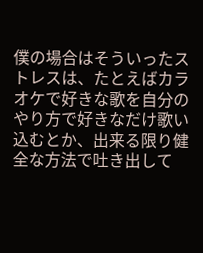僕の場合はそういったストレスは、たとえばカラオケで好きな歌を自分のやり方で好きなだけ歌い込むとか、出来る限り健全な方法で吐き出して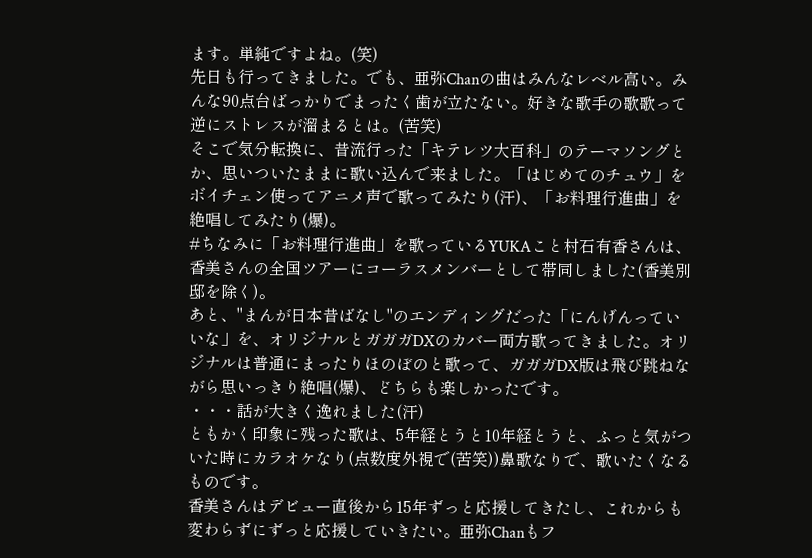ます。単純ですよね。(笑)
先日も行ってきました。でも、亜弥Chanの曲はみんなレベル高い。みんな90点台ばっかりでまったく歯が立たない。好きな歌手の歌歌って逆にストレスが溜まるとは。(苦笑)
そこで気分転換に、昔流行った「キテレツ大百科」のテーマソングとか、思いついたままに歌い込んで来ました。「はじめてのチュウ」をボイチェン使ってアニメ声で歌ってみたり(汗)、「お料理行進曲」を絶唱してみたり(爆)。
#ちなみに「お料理行進曲」を歌っているYUKAこと村石有香さんは、香美さんの全国ツアーにコーラスメンバーとして帯同しました(香美別邸を除く)。
あと、"まんが日本昔ばなし"のエンディングだった「にんげんっていいな」を、オリジナルとガガガDXのカバー両方歌ってきました。オリジナルは普通にまったりほのぼのと歌って、ガガガDX版は飛び跳ねながら思いっきり絶唱(爆)、どちらも楽しかったです。
・・・話が大きく逸れました(汗)
ともかく印象に残った歌は、5年経とうと10年経とうと、ふっと気がついた時にカラオケなり(点数度外視で(苦笑))鼻歌なりで、歌いたくなるものです。
香美さんはデビュー直後から15年ずっと応援してきたし、これからも変わらずにずっと応援していきたい。亜弥Chanもフ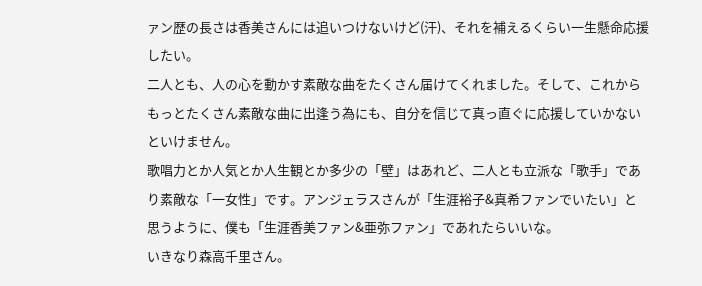ァン歴の長さは香美さんには追いつけないけど(汗)、それを補えるくらい一生懸命応援したい。
二人とも、人の心を動かす素敵な曲をたくさん届けてくれました。そして、これからもっとたくさん素敵な曲に出逢う為にも、自分を信じて真っ直ぐに応援していかないといけません。
歌唱力とか人気とか人生観とか多少の「壁」はあれど、二人とも立派な「歌手」であり素敵な「一女性」です。アンジェラスさんが「生涯裕子&真希ファンでいたい」と思うように、僕も「生涯香美ファン&亜弥ファン」であれたらいいな。
いきなり森高千里さん。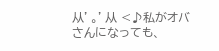从' 。' 从 <♪私がオバさんになっても、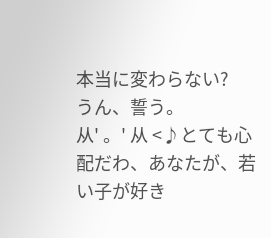本当に変わらない?
うん、誓う。
从' 。' 从 <♪とても心配だわ、あなたが、若い子が好き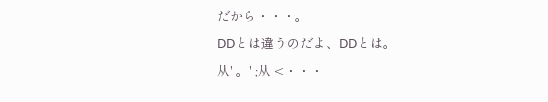だから・・・。
DDとは違うのだよ、DDとは。
从' 。' ;从 <・・・